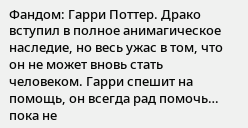Фандом: Гарри Поттер. Драко вступил в полное анимагическое наследие, но весь ужас в том, что он не может вновь стать человеком. Гарри спешит на помощь, он всегда рад помочь… пока не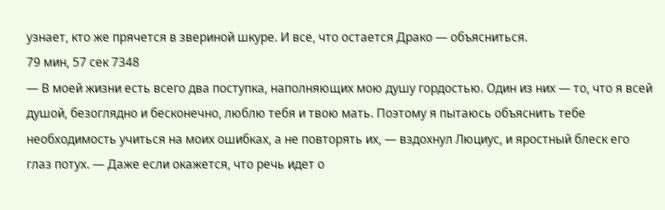узнает, кто же прячется в звериной шкуре. И все, что остается Драко — объясниться.
79 мин, 57 сек 7348
— В моей жизни есть всего два поступка, наполняющих мою душу гордостью. Один из них — то, что я всей душой, безоглядно и бесконечно, люблю тебя и твою мать. Поэтому я пытаюсь объяснить тебе необходимость учиться на моих ошибках, а не повторять их, — вздохнул Люциус, и яростный блеск его глаз потух. — Даже если окажется, что речь идет о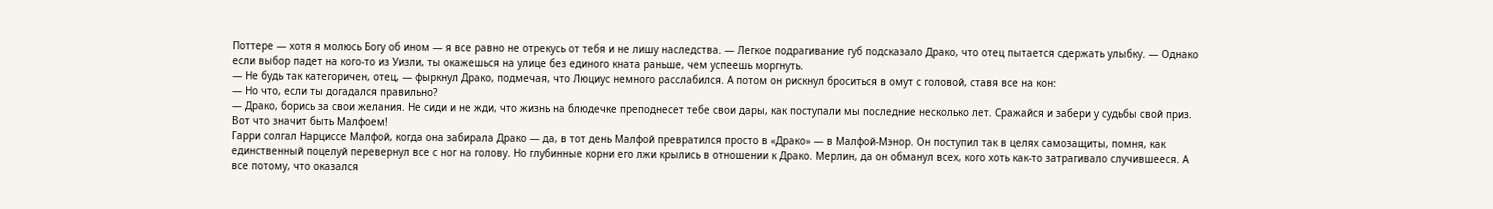Поттере — хотя я молюсь Богу об ином — я все равно не отрекусь от тебя и не лишу наследства. — Легкое подрагивание губ подсказало Драко, что отец пытается сдержать улыбку. — Однако если выбор падет на кого-то из Уизли, ты окажешься на улице без единого кната раньше, чем успеешь моргнуть.
— Не будь так категоричен, отец, — фыркнул Драко, подмечая, что Люциус немного расслабился. А потом он рискнул броситься в омут с головой, ставя все на кон:
— Но что, если ты догадался правильно?
— Драко, борись за свои желания. Не сиди и не жди, что жизнь на блюдечке преподнесет тебе свои дары, как поступали мы последние несколько лет. Сражайся и забери у судьбы свой приз. Вот что значит быть Малфоем!
Гарри солгал Нарциссе Малфой, когда она забирала Драко — да, в тот день Малфой превратился просто в «Драко» — в Малфой-Мэнор. Он поступил так в целях самозащиты, помня, как единственный поцелуй перевернул все с ног на голову. Но глубинные корни его лжи крылись в отношении к Драко. Мерлин, да он обманул всех, кого хоть как-то затрагивало случившееся. А все потому, что оказался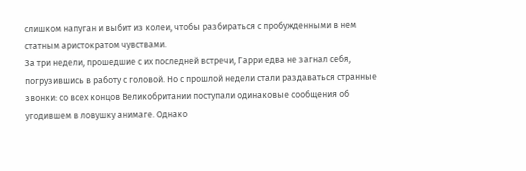слишком напуган и выбит из колеи, чтобы разбираться с пробужденными в нем статным аристократом чувствами.
За три недели, прошедшие с их последней встречи, Гарри едва не загнал себя, погрузившись в работу с головой. Но с прошлой недели стали раздаваться странные звонки: со всех концов Великобритании поступали одинаковые сообщения об угодившем в ловушку анимаге. Однако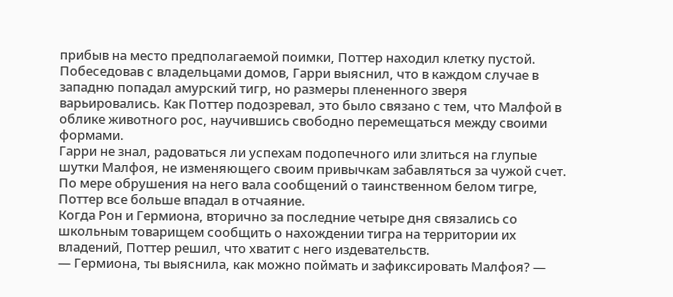прибыв на место предполагаемой поимки, Поттер находил клетку пустой. Побеседовав с владельцами домов, Гарри выяснил, что в каждом случае в западню попадал амурский тигр, но размеры плененного зверя варьировались. Как Поттер подозревал, это было связано с тем, что Малфой в облике животного рос, научившись свободно перемещаться между своими формами.
Гарри не знал, радоваться ли успехам подопечного или злиться на глупые шутки Малфоя, не изменяющего своим привычкам забавляться за чужой счет. По мере обрушения на него вала сообщений о таинственном белом тигре, Поттер все больше впадал в отчаяние.
Когда Рон и Гермиона, вторично за последние четыре дня связались со школьным товарищем сообщить о нахождении тигра на территории их владений, Поттер решил, что хватит с него издевательств.
— Гермиона, ты выяснила, как можно поймать и зафиксировать Малфоя? —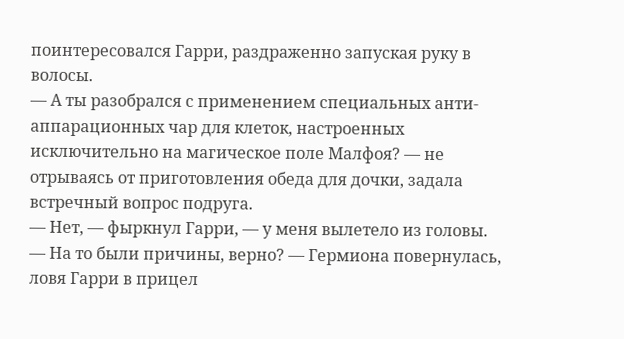поинтересовался Гарри, раздраженно запуская руку в волосы.
— А ты разобрался с применением специальных анти-аппарационных чар для клеток, настроенных исключительно на магическое поле Малфоя? — не отрываясь от приготовления обеда для дочки, задала встречный вопрос подруга.
— Нет, — фыркнул Гарри, — у меня вылетело из головы.
— На то были причины, верно? — Гермиона повернулась, ловя Гарри в прицел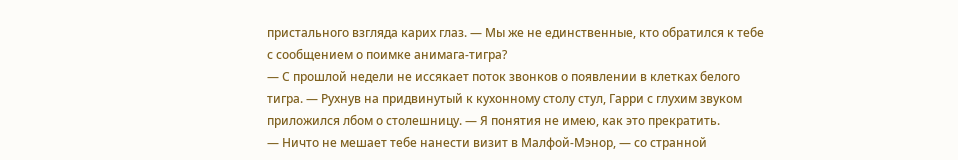пристального взгляда карих глаз. — Мы же не единственные, кто обратился к тебе с сообщением о поимке анимага-тигра?
— С прошлой недели не иссякает поток звонков о появлении в клетках белого тигра. — Рухнув на придвинутый к кухонному столу стул, Гарри с глухим звуком приложился лбом о столешницу. — Я понятия не имею, как это прекратить.
— Ничто не мешает тебе нанести визит в Малфой-Мэнор, — со странной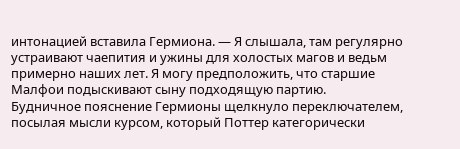интонацией вставила Гермиона. — Я слышала, там регулярно устраивают чаепития и ужины для холостых магов и ведьм примерно наших лет. Я могу предположить, что старшие Малфои подыскивают сыну подходящую партию.
Будничное пояснение Гермионы щелкнуло переключателем, посылая мысли курсом, который Поттер категорически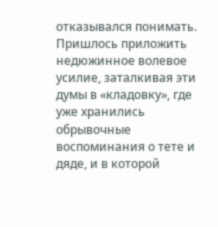отказывался понимать. Пришлось приложить недюжинное волевое усилие, заталкивая эти думы в «кладовку», где уже хранились обрывочные воспоминания о тете и дяде, и в которой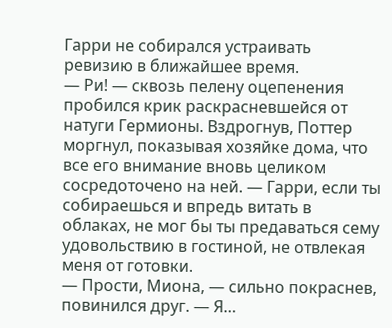Гарри не собирался устраивать ревизию в ближайшее время.
— Ри! — сквозь пелену оцепенения пробился крик раскрасневшейся от натуги Гермионы. Вздрогнув, Поттер моргнул, показывая хозяйке дома, что все его внимание вновь целиком сосредоточено на ней. — Гарри, если ты собираешься и впредь витать в облаках, не мог бы ты предаваться сему удовольствию в гостиной, не отвлекая меня от готовки.
— Прости, Миона, — сильно покраснев, повинился друг. — Я…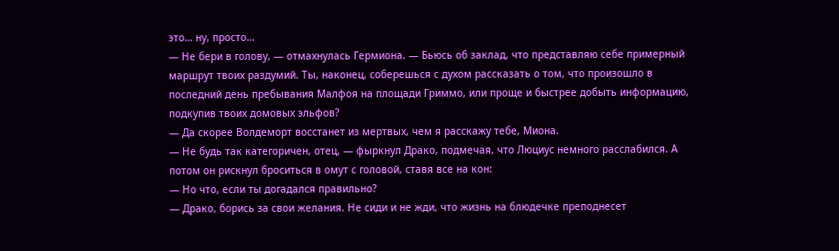это… ну, просто…
— Не бери в голову, — отмахнулась Гермиона. — Бьюсь об заклад, что представляю себе примерный маршрут твоих раздумий. Ты, наконец, соберешься с духом рассказать о том, что произошло в последний день пребывания Малфоя на площади Гриммо, или проще и быстрее добыть информацию, подкупив твоих домовых эльфов?
— Да скорее Волдеморт восстанет из мертвых, чем я расскажу тебе, Миона.
— Не будь так категоричен, отец, — фыркнул Драко, подмечая, что Люциус немного расслабился. А потом он рискнул броситься в омут с головой, ставя все на кон:
— Но что, если ты догадался правильно?
— Драко, борись за свои желания. Не сиди и не жди, что жизнь на блюдечке преподнесет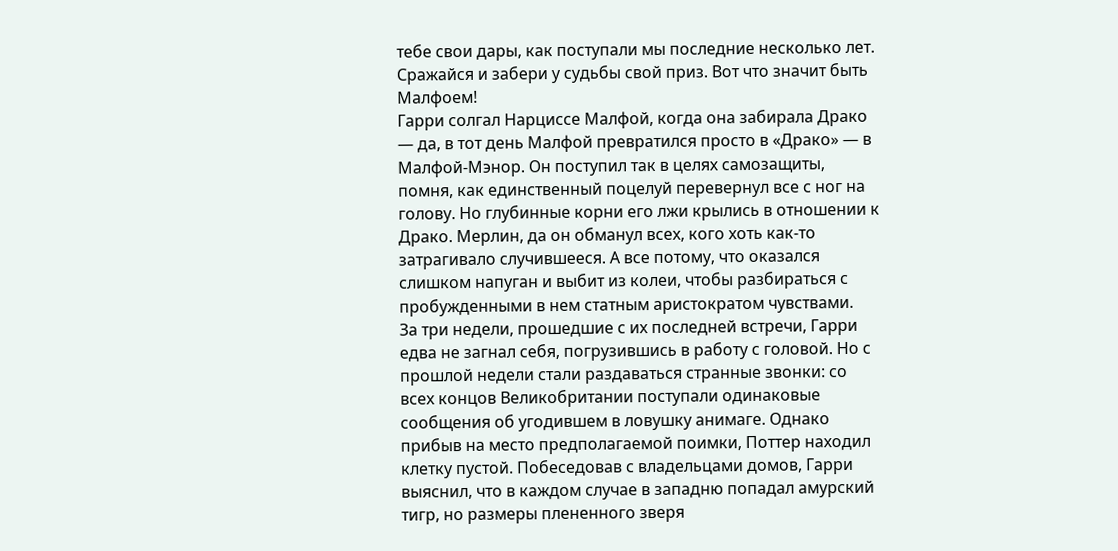тебе свои дары, как поступали мы последние несколько лет. Сражайся и забери у судьбы свой приз. Вот что значит быть Малфоем!
Гарри солгал Нарциссе Малфой, когда она забирала Драко — да, в тот день Малфой превратился просто в «Драко» — в Малфой-Мэнор. Он поступил так в целях самозащиты, помня, как единственный поцелуй перевернул все с ног на голову. Но глубинные корни его лжи крылись в отношении к Драко. Мерлин, да он обманул всех, кого хоть как-то затрагивало случившееся. А все потому, что оказался слишком напуган и выбит из колеи, чтобы разбираться с пробужденными в нем статным аристократом чувствами.
За три недели, прошедшие с их последней встречи, Гарри едва не загнал себя, погрузившись в работу с головой. Но с прошлой недели стали раздаваться странные звонки: со всех концов Великобритании поступали одинаковые сообщения об угодившем в ловушку анимаге. Однако прибыв на место предполагаемой поимки, Поттер находил клетку пустой. Побеседовав с владельцами домов, Гарри выяснил, что в каждом случае в западню попадал амурский тигр, но размеры плененного зверя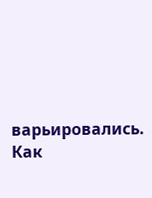варьировались. Как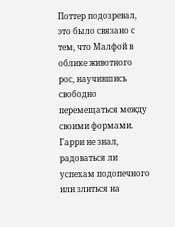Поттер подозревал, это было связано с тем, что Малфой в облике животного рос, научившись свободно перемещаться между своими формами.
Гарри не знал, радоваться ли успехам подопечного или злиться на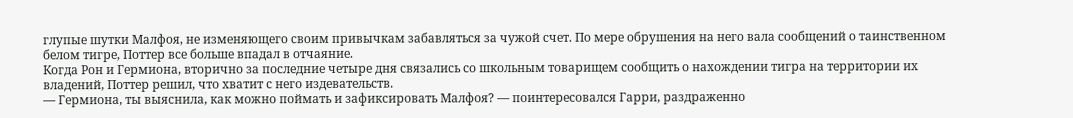глупые шутки Малфоя, не изменяющего своим привычкам забавляться за чужой счет. По мере обрушения на него вала сообщений о таинственном белом тигре, Поттер все больше впадал в отчаяние.
Когда Рон и Гермиона, вторично за последние четыре дня связались со школьным товарищем сообщить о нахождении тигра на территории их владений, Поттер решил, что хватит с него издевательств.
— Гермиона, ты выяснила, как можно поймать и зафиксировать Малфоя? — поинтересовался Гарри, раздраженно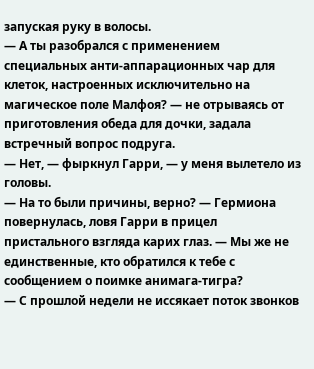запуская руку в волосы.
— А ты разобрался с применением специальных анти-аппарационных чар для клеток, настроенных исключительно на магическое поле Малфоя? — не отрываясь от приготовления обеда для дочки, задала встречный вопрос подруга.
— Нет, — фыркнул Гарри, — у меня вылетело из головы.
— На то были причины, верно? — Гермиона повернулась, ловя Гарри в прицел пристального взгляда карих глаз. — Мы же не единственные, кто обратился к тебе с сообщением о поимке анимага-тигра?
— С прошлой недели не иссякает поток звонков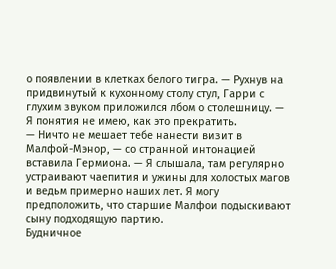о появлении в клетках белого тигра. — Рухнув на придвинутый к кухонному столу стул, Гарри с глухим звуком приложился лбом о столешницу. — Я понятия не имею, как это прекратить.
— Ничто не мешает тебе нанести визит в Малфой-Мэнор, — со странной интонацией вставила Гермиона. — Я слышала, там регулярно устраивают чаепития и ужины для холостых магов и ведьм примерно наших лет. Я могу предположить, что старшие Малфои подыскивают сыну подходящую партию.
Будничное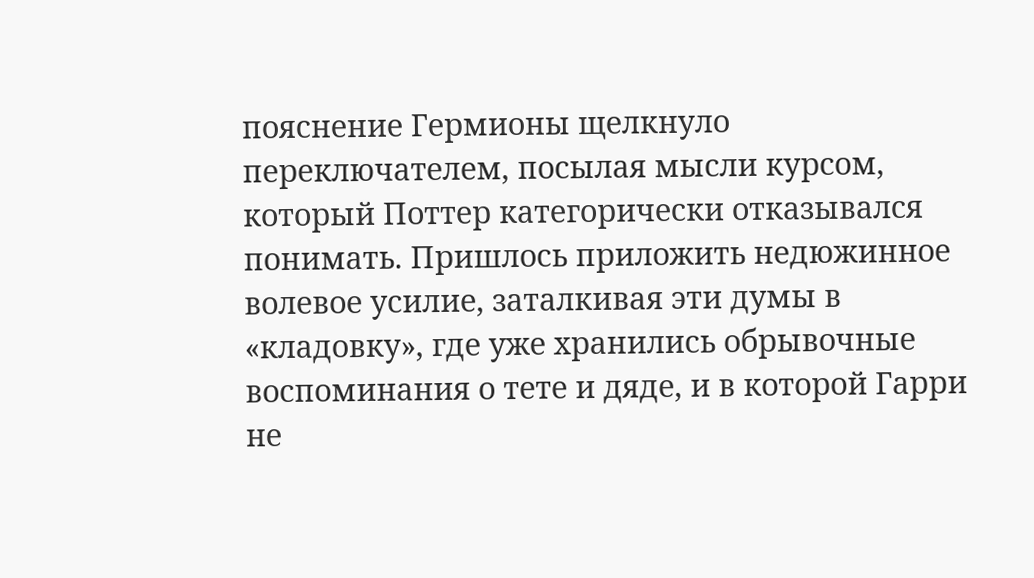пояснение Гермионы щелкнуло переключателем, посылая мысли курсом, который Поттер категорически отказывался понимать. Пришлось приложить недюжинное волевое усилие, заталкивая эти думы в «кладовку», где уже хранились обрывочные воспоминания о тете и дяде, и в которой Гарри не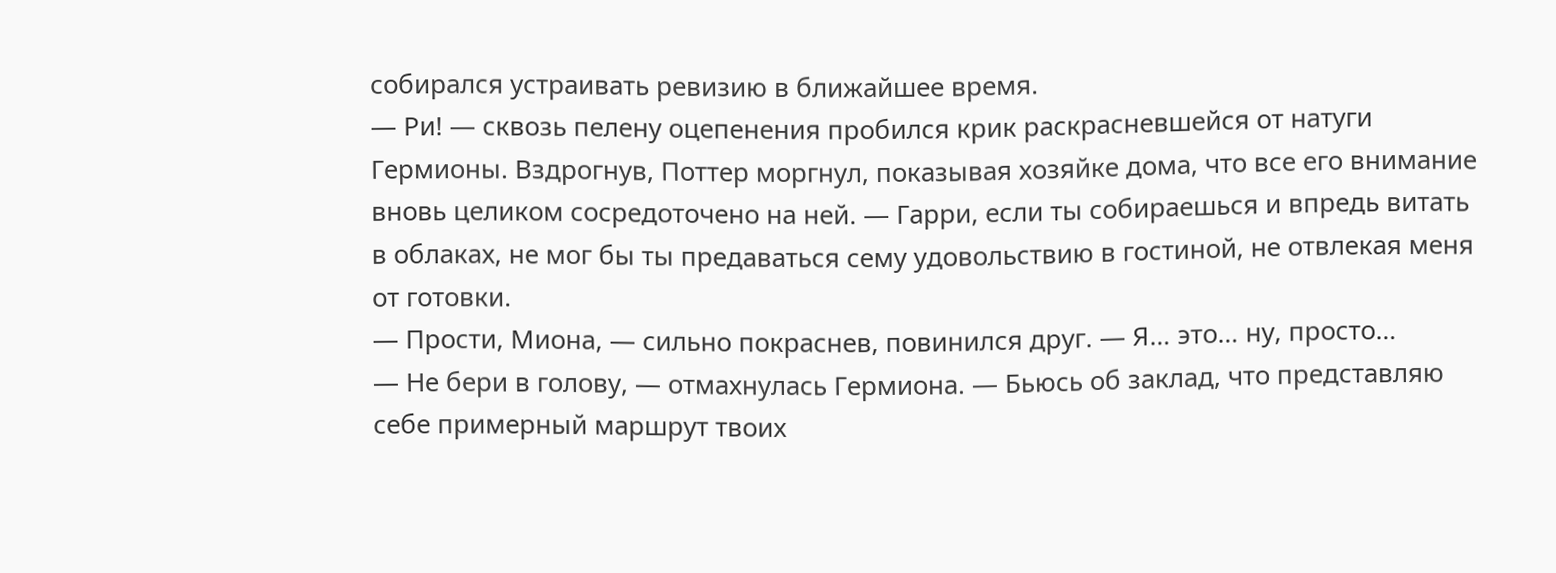собирался устраивать ревизию в ближайшее время.
— Ри! — сквозь пелену оцепенения пробился крик раскрасневшейся от натуги Гермионы. Вздрогнув, Поттер моргнул, показывая хозяйке дома, что все его внимание вновь целиком сосредоточено на ней. — Гарри, если ты собираешься и впредь витать в облаках, не мог бы ты предаваться сему удовольствию в гостиной, не отвлекая меня от готовки.
— Прости, Миона, — сильно покраснев, повинился друг. — Я… это… ну, просто…
— Не бери в голову, — отмахнулась Гермиона. — Бьюсь об заклад, что представляю себе примерный маршрут твоих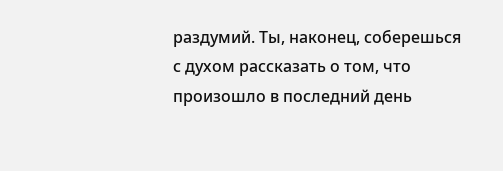раздумий. Ты, наконец, соберешься с духом рассказать о том, что произошло в последний день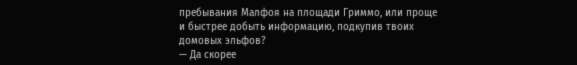пребывания Малфоя на площади Гриммо, или проще и быстрее добыть информацию, подкупив твоих домовых эльфов?
— Да скорее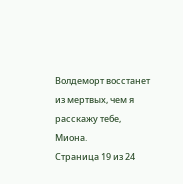Волдеморт восстанет из мертвых, чем я расскажу тебе, Миона.
Страница 19 из 24